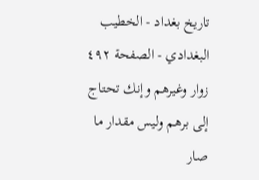تاريخ بغداد - الخطيب البغدادي - الصفحة ٤٩٢
زوار وغيرهم وإنك تحتاج إلى برهم وليس مقدار ما صار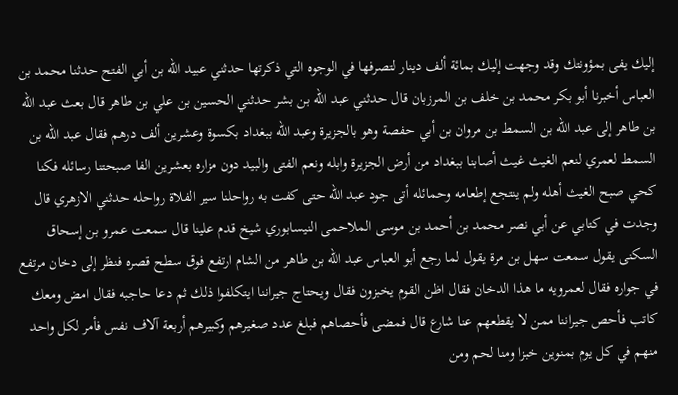إليك يفى بمؤونتك وقد وجهت إليك بمائة ألف دينار لتصرفها في الوجوه التي ذكرتها حدثني عبيد الله بن أبي الفتح حدثنا محمد بن العباس أخبرنا أبو بكر محمد بن خلف بن المرزبان قال حدثني عبد الله بن بشر حدثني الحسين بن علي بن طاهر قال بعث عبد الله بن طاهر إلى عبد الله بن السمط بن مروان بن أبي حفصة وهو بالجزيرة وعبد الله ببغداد بكسوة وعشرين ألف درهم فقال عبد الله بن السمط لعمري لنعم الغيث غيث أصابنا ببغداد من أرض الجزيرة وابله ونعم الفتى والبيد دون مزاره بعشرين الفا صبحتنا رسائله فكنا كحي صبح الغيث أهله ولم ينتجع إطعامه وحمائله أتى جود عبد الله حتى كفت به رواحلنا سير الفلاة رواحله حدثني الازهري قال وجدت في كتابي عن أبي نصر محمد بن أحمد بن موسى الملاحمى النيسابوري شيخ قدم علينا قال سمعت عمرو بن إسحاق السكنى يقول سمعت سهل بن مرة يقول لما رجع أبو العباس عبد الله بن طاهر من الشام ارتفع فوق سطح قصره فنظر إلى دخان مرتفع في جواره فقال لعمرويه ما هذا الدخان فقال اظن القوم يخبزون فقال ويحتاج جيراننا ايتكلفوا ذلك ثم دعا حاجبه فقال امض ومعك كاتب فأحص جيراننا ممن لا يقطعهم عنا شارع قال فمضى فأحصاهم فبلغ عدد صغيرهم وكبيرهم أربعة آلاف نفس فأمر لكل واحد منهم في كل يوم بمنوين خبزا ومنا لحم ومن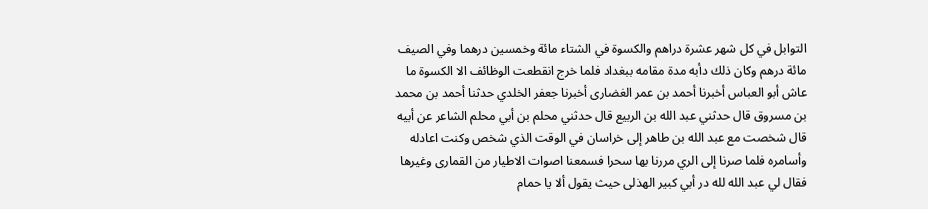التوابل في كل شهر عشرة دراهم والكسوة في الشتاء مائة وخمسين درهما وفي الصيف مائة درهم وكان ذلك دأبه مدة مقامه ببغداد فلما خرج انقطعت الوظائف الا الكسوة ما عاش أبو العباس أخبرنا أحمد بن عمر الغضارى أخبرنا جعفر الخلدي حدثنا أحمد بن محمد بن مسروق قال حدثني عبد الله بن الربيع قال حدثني محلم بن أبي محلم الشاعر عن أبيه قال شخصت مع عبد الله بن طاهر إلى خراسان في الوقت الذي شخص وكنت اعادله وأسامره فلما صرنا إلى الري مررنا بها سحرا فسمعنا اصوات الاطيار من القمارى وغيرها فقال لي عبد الله لله در أبي كبير الهذلى حيث يقول ألا يا حمام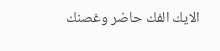الايك الفك حاضر وغصنك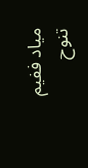مياد ففيم تنوح